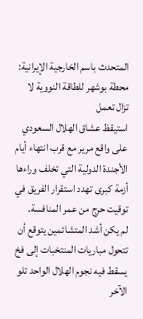المتحدث باسم الخارجية الإيرانية: محطة بوشهر للطاقة النووية لا تزال تعمل
استيقظ عشاق الهلال السعودي على واقع مرير مع قرب انتهاء أيام الأجندة الدولية التي تخلف وراءها أزمة كبرى تهدد استقرار الفريق في توقيت حرج من عمر المنافسة.
لم يكن أشد المتشائمين يتوقع أن تتحول مباريات المنتخبات إلى فخ يسقط فيه نجوم الهلال الواحد تلو الآخر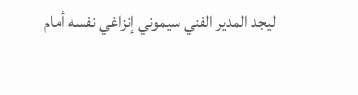ليجد المدير الفني سيموني إنزاغي نفسه أمام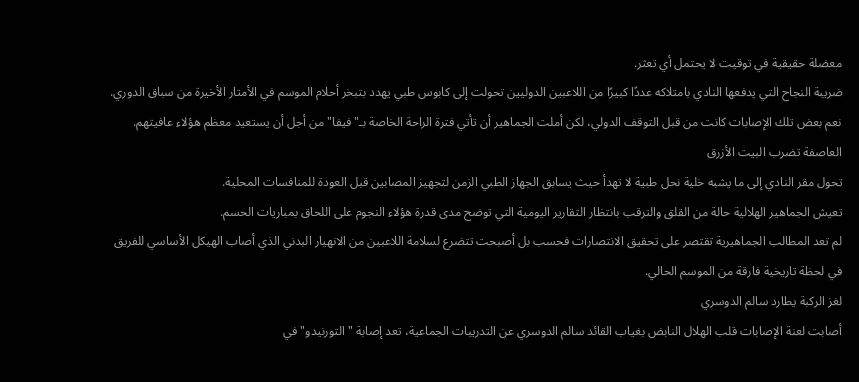معضلة حقيقية في توقيت لا يحتمل أي تعثر.
ضريبة النجاح التي يدفعها النادي بامتلاكه عددًا كبيرًا من اللاعبين الدوليين تحولت إلى كابوس طبي يهدد بتبخر أحلام الموسم في الأمتار الأخيرة من سباق الدوري.
نعم بعض تلك الإصابات كانت من قبل التوقف الدولي، لكن أملت الجماهير أن تأتي فترة الراحة الخاصة بـ"فيفا" من أجل أن يستعيد معظم هؤلاء عافيتهم.
العاصفة تضرب البيت الأزرق
تحول مقر النادي إلى ما يشبه خلية نحل طبية لا تهدأ حيث يسابق الجهاز الطبي الزمن لتجهيز المصابين قبل العودة للمنافسات المحلية.
تعيش الجماهير الهلالية حالة من القلق والترقب بانتظار التقارير اليومية التي توضح مدى قدرة هؤلاء النجوم على اللحاق بمباريات الحسم.
لم تعد المطالب الجماهيرية تقتصر على تحقيق الانتصارات فحسب بل أصبحت تتضرع لسلامة اللاعبين من الانهيار البدني الذي أصاب الهيكل الأساسي للفريق في لحظة تاريخية فارقة من الموسم الحالي.
لغز الركبة يطارد سالم الدوسري
أصابت لعنة الإصابات قلب الهلال النابض بغياب القائد سالم الدوسري عن التدريبات الجماعية، تعد إصابة "التورنيدو" في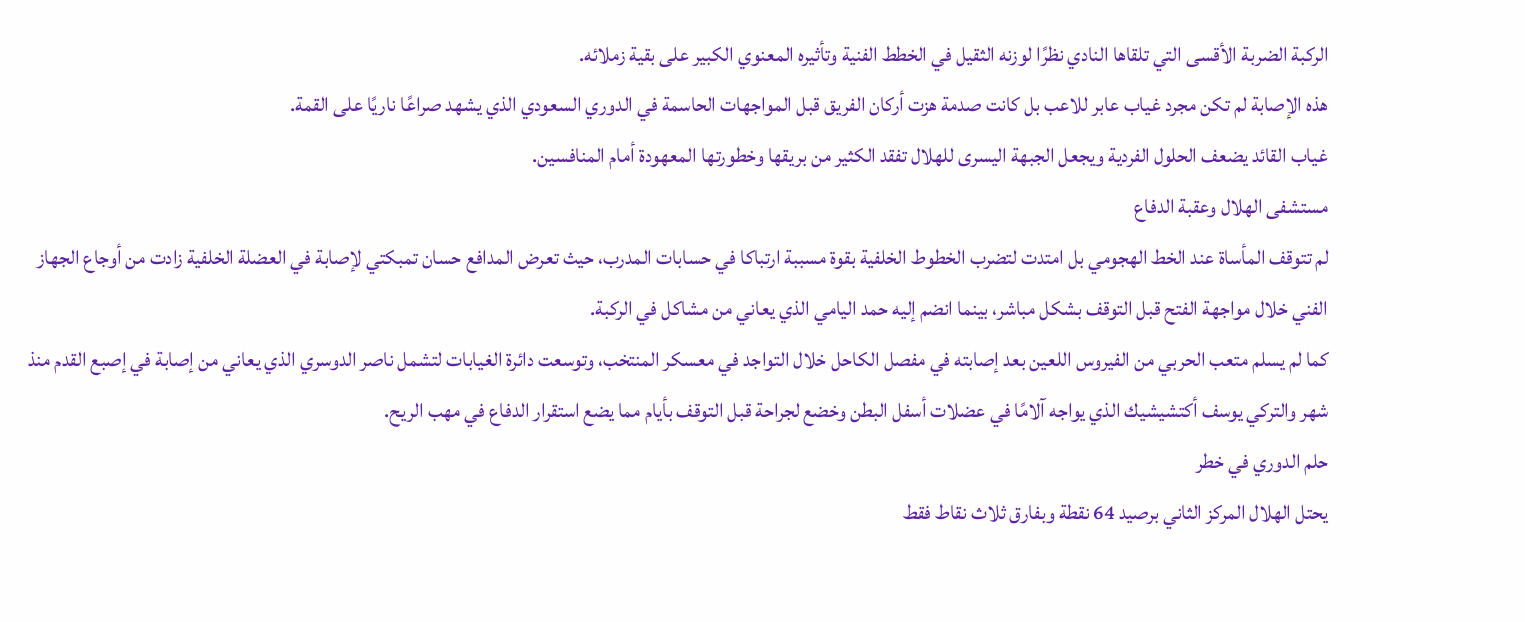الركبة الضربة الأقسى التي تلقاها النادي نظرًا لوزنه الثقيل في الخطط الفنية وتأثيره المعنوي الكبير على بقية زملائه.
هذه الإصابة لم تكن مجرد غياب عابر للاعب بل كانت صدمة هزت أركان الفريق قبل المواجهات الحاسمة في الدوري السعودي الذي يشهد صراعًا ناريًا على القمة.
غياب القائد يضعف الحلول الفردية ويجعل الجبهة اليسرى للهلال تفقد الكثير من بريقها وخطورتها المعهودة أمام المنافسين.
مستشفى الهلال وعقبة الدفاع
لم تتوقف المأساة عند الخط الهجومي بل امتدت لتضرب الخطوط الخلفية بقوة مسببة ارتباكا في حسابات المدرب، حيث تعرض المدافع حسان تمبكتي لإصابة في العضلة الخلفية زادت من أوجاع الجهاز الفني خلال مواجهة الفتح قبل التوقف بشكل مباشر، بينما انضم إليه حمد اليامي الذي يعاني من مشاكل في الركبة.
كما لم يسلم متعب الحربي من الفيروس اللعين بعد إصابته في مفصل الكاحل خلال التواجد في معسكر المنتخب، وتوسعت دائرة الغيابات لتشمل ناصر الدوسري الذي يعاني من إصابة في إصبع القدم منذ شهر والتركي يوسف أكتشيشيك الذي يواجه آلامًا في عضلات أسفل البطن وخضع لجراحة قبل التوقف بأيام مما يضع استقرار الدفاع في مهب الريح.
حلم الدوري في خطر
يحتل الهلال المركز الثاني برصيد 64 نقطة وبفارق ثلاث نقاط فقط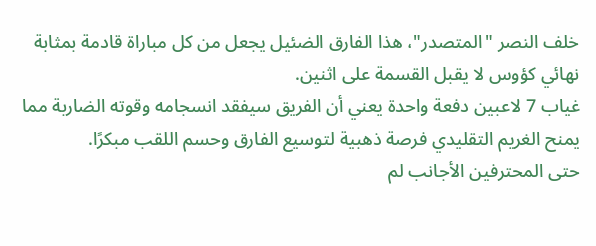خلف النصر "المتصدر"، هذا الفارق الضئيل يجعل من كل مباراة قادمة بمثابة نهائي كؤوس لا يقبل القسمة على اثنين.
غياب 7 لاعبين دفعة واحدة يعني أن الفريق سيفقد انسجامه وقوته الضاربة مما يمنح الغريم التقليدي فرصة ذهبية لتوسيع الفارق وحسم اللقب مبكرًا.
حتى المحترفين الأجانب لم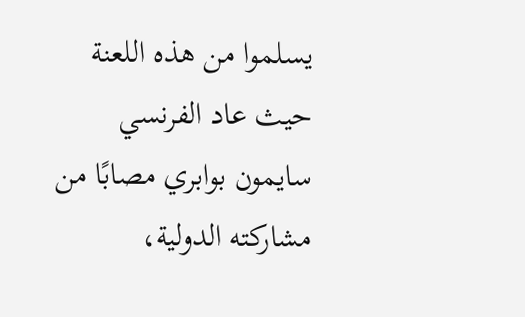يسلموا من هذه اللعنة حيث عاد الفرنسي سايمون بوابري مصابًا من مشاركته الدولية،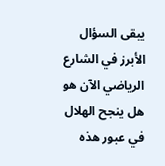يبقى السؤال الأبرز في الشارع الرياضي الآن هو هل ينجح الهلال في عبور هذه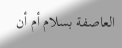العاصفة بسلام أم أن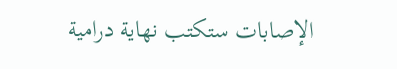الإصابات ستكتب نهاية درامية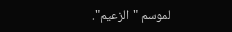لموسم "الزعيم".